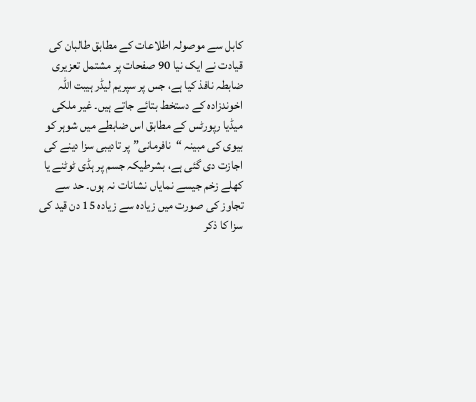کابل سے موصولہ اطلاعات کے مطابق طالبان کی قیادت نے ایک نیا 90 صفحات پر مشتمل تعزیری ضابطہ نافذ کیا ہے، جس پر سپریم لیڈر ہیبت اللہ اخوندزادہ کے دستخط بتائے جاتے ہیں۔ غیر ملکی میڈیا رپورٹس کے مطابق اس ضابطے میں شوہر کو بیوی کی مبینہ “نافرمانی” پر تادیبی سزا دینے کی اجازت دی گئی ہے، بشرطیکہ جسم پر ہڈی ٹوٹنے یا کھلے زخم جیسے نمایاں نشانات نہ ہوں۔ حد سے تجاوز کی صورت میں زیادہ سے زیادہ 15 دن قید کی سزا کا ذکر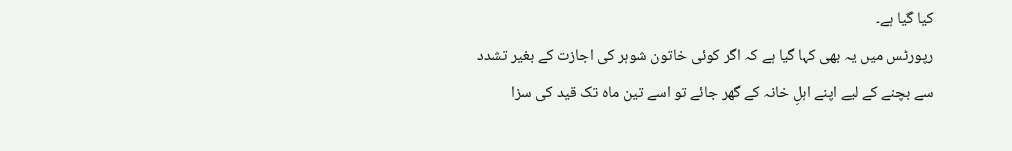کیا گیا ہے۔
رپورٹس میں یہ بھی کہا گیا ہے کہ اگر کوئی خاتون شوہر کی اجازت کے بغیر تشدد سے بچنے کے لیے اپنے اہلِ خانہ کے گھر جائے تو اسے تین ماہ تک قید کی سزا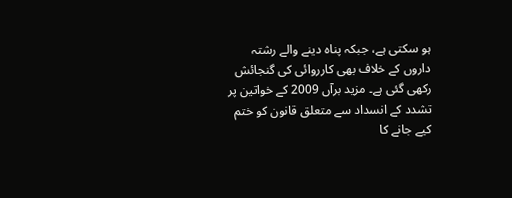ہو سکتی ہے، جبکہ پناہ دینے والے رشتہ داروں کے خلاف بھی کارروائی کی گنجائش رکھی گئی ہے۔ مزید برآں 2009 کے خواتین پر تشدد کے انسداد سے متعلق قانون کو ختم کیے جانے کا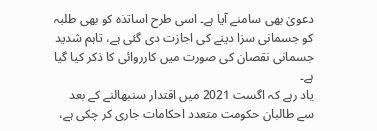دعویٰ بھی سامنے آیا ہے۔ اسی طرح اساتذہ کو بھی طلبہ کو جسمانی سزا دینے کی اجازت دی گئی ہے، تاہم شدید جسمانی نقصان کی صورت میں کارروائی کا ذکر کیا گیا ہے۔
یاد رہے کہ اگست 2021 میں اقتدار سنبھالنے کے بعد سے طالبان حکومت متعدد احکامات جاری کر چکی ہے،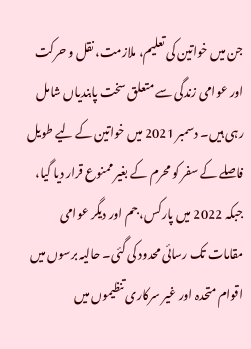جن میں خواتین کی تعلیم، ملازمت، نقل و حرکت اور عوامی زندگی سے متعلق سخت پابندیاں شامل رہی ہیں۔ دسمبر 2021 میں خواتین کے لیے طویل فاصلے کے سفر کو محرم کے بغیر ممنوع قرار دیا گیا، جبکہ 2022 میں پارکس، جم اور دیگر عوامی مقامات تک رسائی محدود کی گئی۔ حالیہ برسوں میں اقوام متحدہ اور غیر سرکاری تنظیموں میں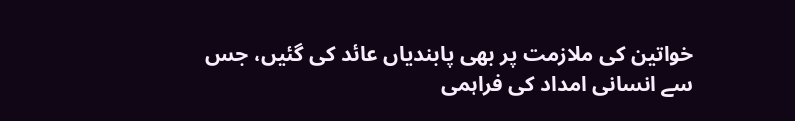خواتین کی ملازمت پر بھی پابندیاں عائد کی گئیں، جس سے انسانی امداد کی فراہمی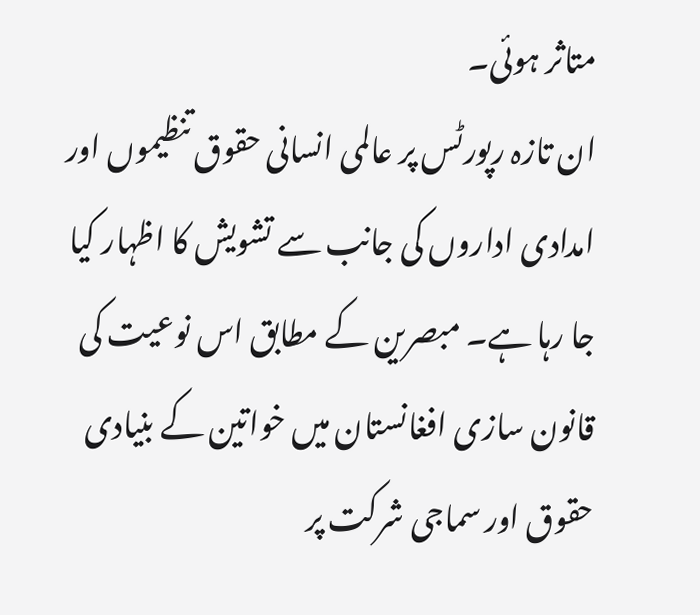متاثر ہوئی۔
ان تازہ رپورٹس پر عالمی انسانی حقوق تنظیموں اور امدادی اداروں کی جانب سے تشویش کا اظہار کیا جا رہا ہے۔ مبصرین کے مطابق اس نوعیت کی قانون سازی افغانستان میں خواتین کے بنیادی حقوق اور سماجی شرکت پر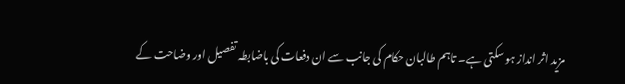مزید اثر انداز ہو سکتی ہے۔ تاہم طالبان حکام کی جانب سے ان دفعات کی باضابطہ تفصیل اور وضاحت کے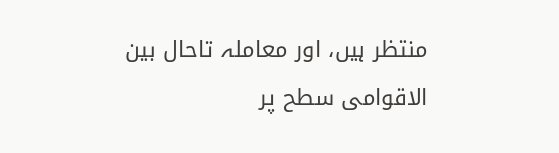منتظر ہیں، اور معاملہ تاحال بین الاقوامی سطح پر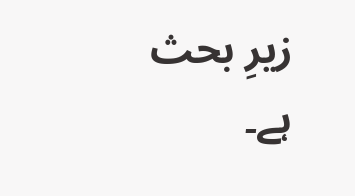زیرِ بحث ہے۔